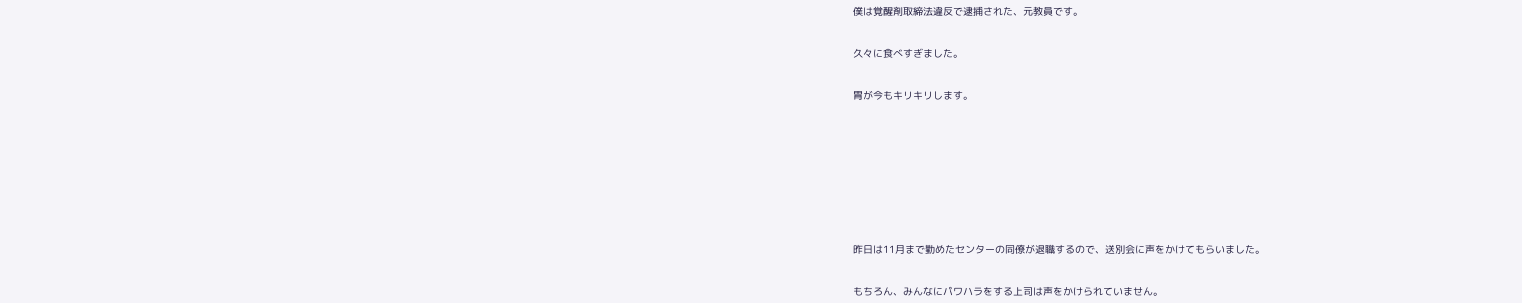僕は覚醒剤取締法違反で逮捕された、元教員です。


久々に食べすぎました。


胃が今もキリキリします。










昨日は11月まで勤めたセンターの同僚が退職するので、送別会に声をかけてもらいました。


もちろん、みんなにパワハラをする上司は声をかけられていません。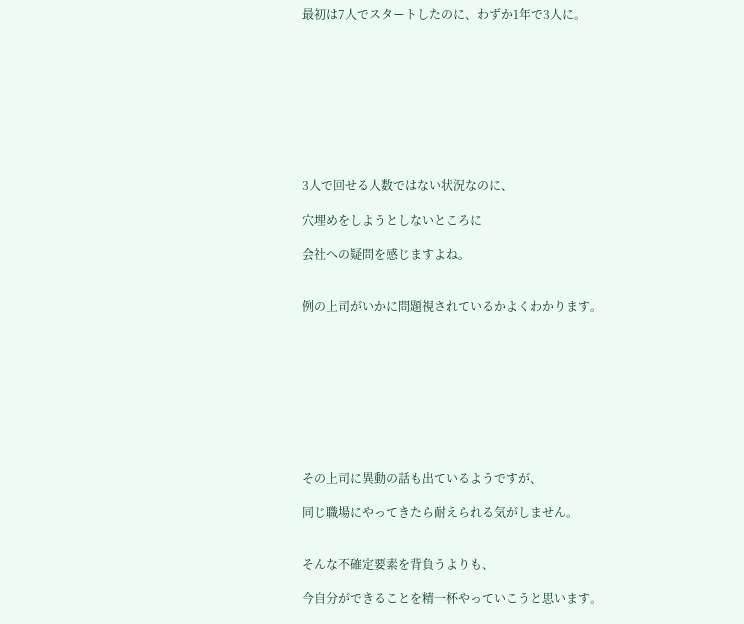最初は7人でスタートしたのに、わずか1年で3人に。









3人で回せる人数ではない状況なのに、

穴埋めをしようとしないところに

会社への疑問を感じますよね。


例の上司がいかに問題視されているかよくわかります。









その上司に異動の話も出ているようですが、

同じ職場にやってきたら耐えられる気がしません。


そんな不確定要素を背負うよりも、

今自分ができることを精一杯やっていこうと思います。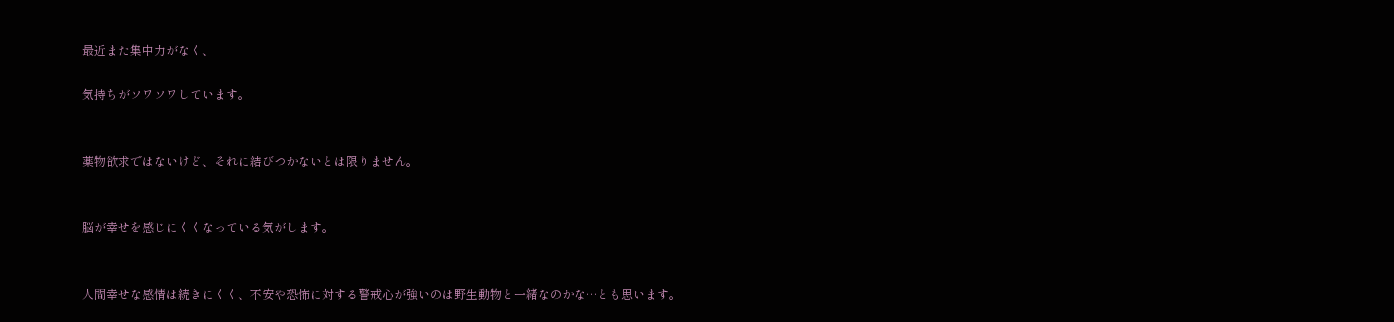最近また集中力がなく、

気持ちがソワソワしています。


薬物欲求ではないけど、それに結びつかないとは限りません。


脳が幸せを感じにくくなっている気がします。


人間幸せな感情は続きにくく、不安や恐怖に対する警戒心が強いのは野生動物と一緒なのかな…とも思います。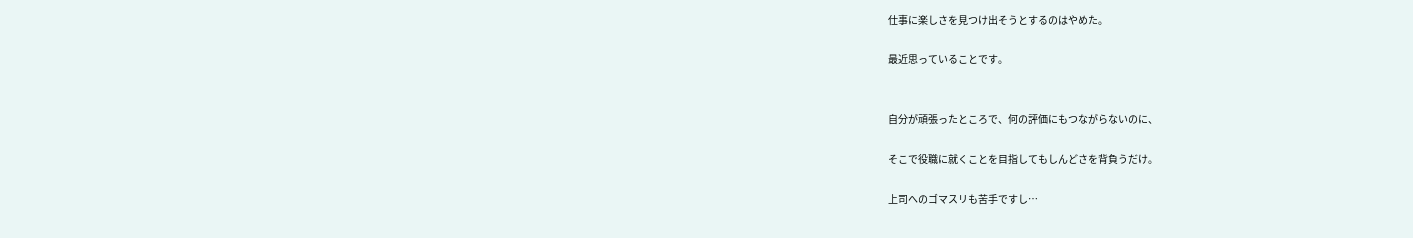仕事に楽しさを見つけ出そうとするのはやめた。

最近思っていることです。


自分が頑張ったところで、何の評価にもつながらないのに、

そこで役職に就くことを目指してもしんどさを背負うだけ。

上司へのゴマスリも苦手ですし…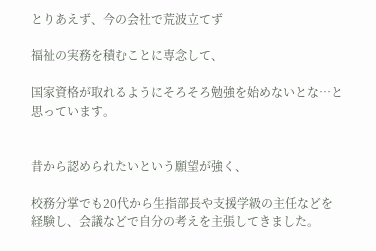とりあえず、今の会社で荒波立てず

福祉の実務を積むことに専念して、

国家資格が取れるようにそろそろ勉強を始めないとな…と思っています。


昔から認められたいという願望が強く、

校務分掌でも20代から生指部長や支援学級の主任などを経験し、会議などで自分の考えを主張してきました。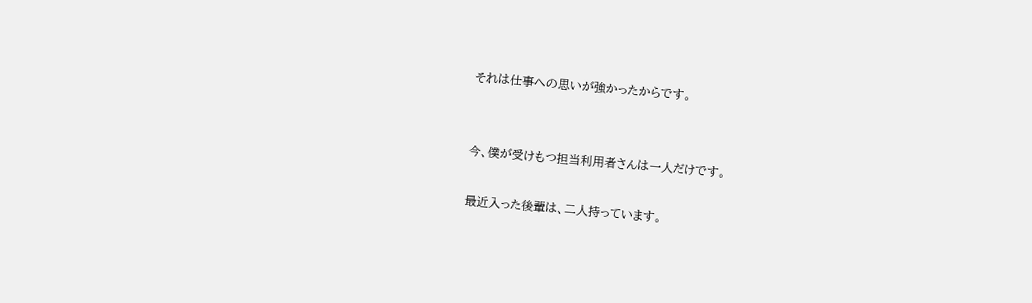それは仕事への思いが強かったからです。


今、僕が受けもつ担当利用者さんは一人だけです。

最近入った後輩は、二人持っています。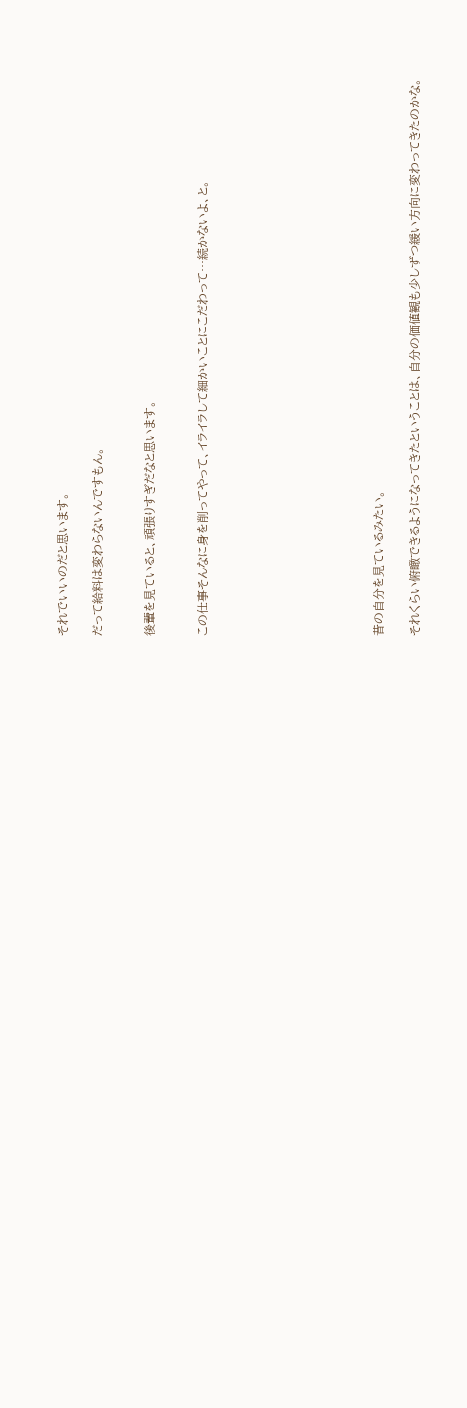それでいいのだと思います。

だって給料は変わらないんですもん。


後輩を見ていると、頑張りすぎだなと思います。


この仕事そんなに身を削ってやって、イライラして細かいことにこだわって…続かないよ、と。









昔の自分を見ているみたい。

それくらい俯瞰できるようになってきたということは、自分の価値観も少しずつ緩い方向に変わってきたのかな。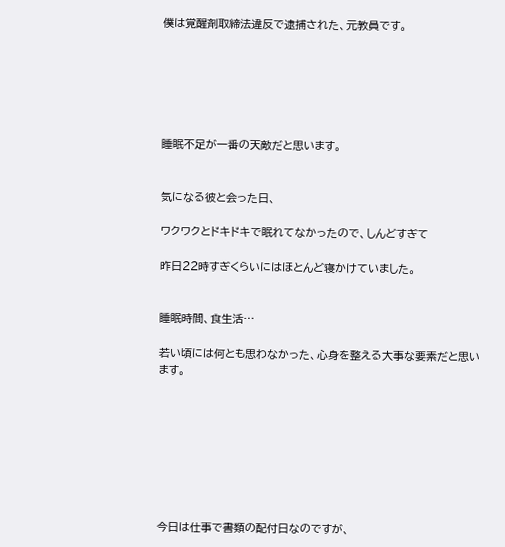僕は覚醒剤取締法違反で逮捕された、元教員です。






睡眠不足が一番の天敵だと思います。


気になる彼と会った日、

ワクワクとドキドキで眠れてなかったので、しんどすぎて

昨日22時すぎくらいにはほとんど寝かけていました。


睡眠時間、食生活…

若い頃には何とも思わなかった、心身を整える大事な要素だと思います。








今日は仕事で書類の配付日なのですが、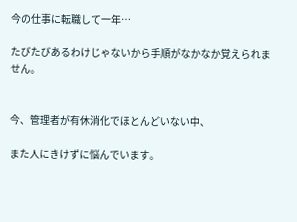今の仕事に転職して一年…

たびたびあるわけじゃないから手順がなかなか覚えられません。


今、管理者が有休消化でほとんどいない中、

また人にきけずに悩んでいます。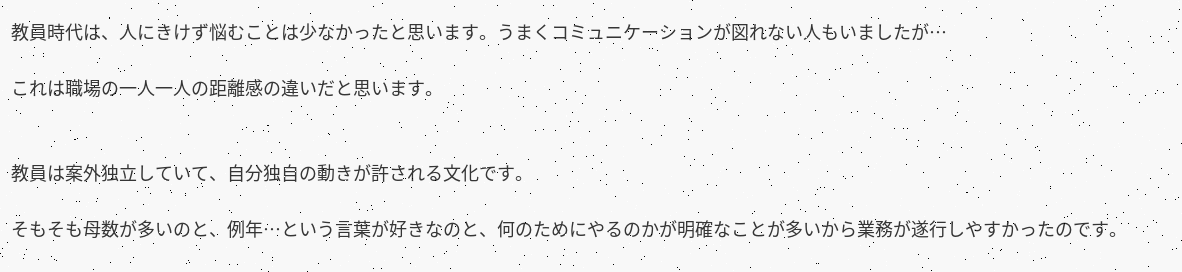教員時代は、人にきけず悩むことは少なかったと思います。うまくコミュニケーションが図れない人もいましたが…

これは職場の一人一人の距離感の違いだと思います。


教員は案外独立していて、自分独自の動きが許される文化です。

そもそも母数が多いのと、例年…という言葉が好きなのと、何のためにやるのかが明確なことが多いから業務が遂行しやすかったのです。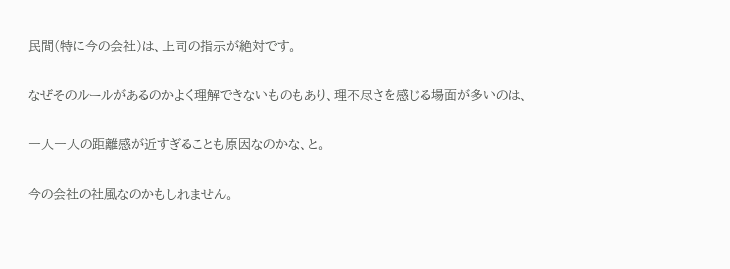民間(特に今の会社)は、上司の指示が絶対です。

なぜそのルールがあるのかよく理解できないものもあり、理不尽さを感じる場面が多いのは、

一人一人の距離感が近すぎることも原因なのかな、と。

今の会社の社風なのかもしれません。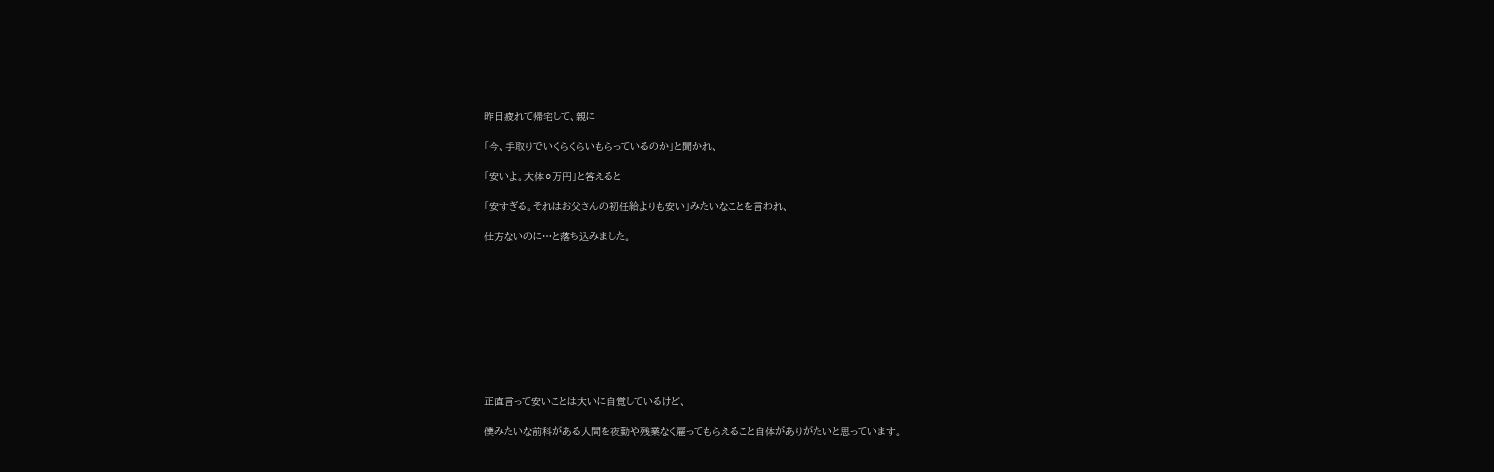昨日疲れて帰宅して、親に

「今、手取りでいくらくらいもらっているのか」と聞かれ、

「安いよ。大体⚪万円」と答えると

「安すぎる。それはお父さんの初任給よりも安い」みたいなことを言われ、

仕方ないのに…と落ち込みました。










正直言って安いことは大いに自覚しているけど、

僕みたいな前科がある人間を夜勤や残業なく雇ってもらえること自体がありがたいと思っています。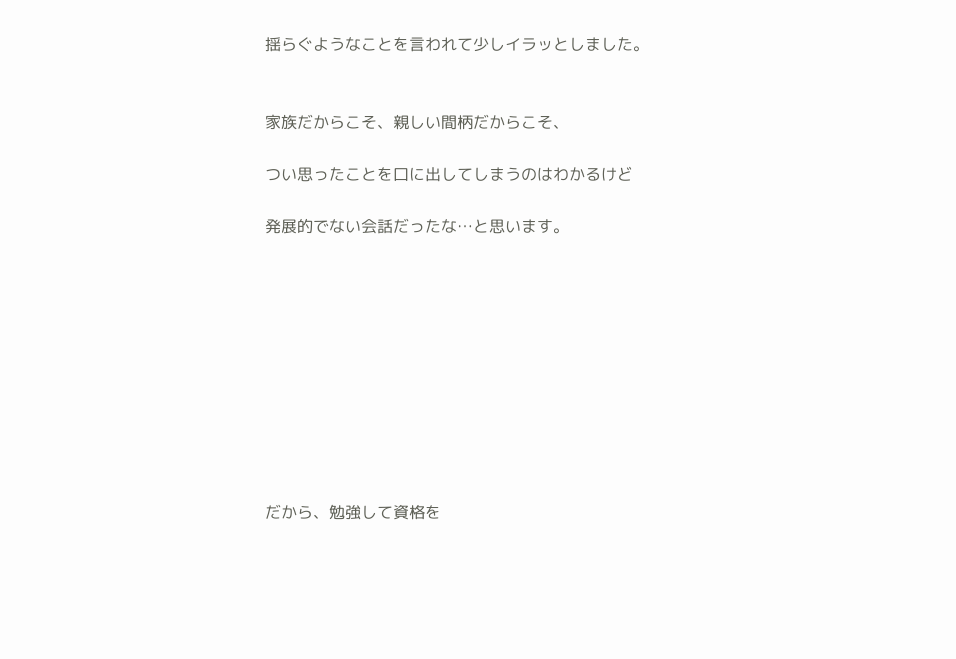揺らぐようなことを言われて少しイラッとしました。


家族だからこそ、親しい間柄だからこそ、

つい思ったことを口に出してしまうのはわかるけど

発展的でない会話だったな…と思います。










だから、勉強して資格を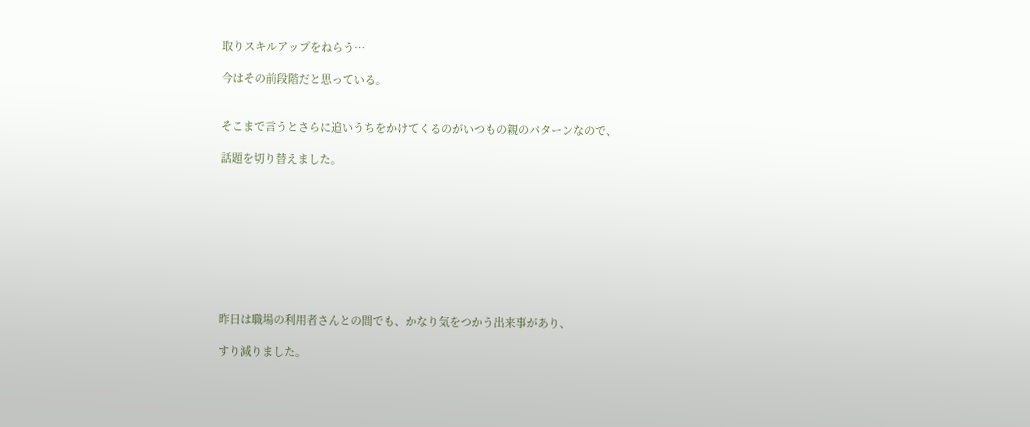取りスキルアップをねらう…

今はその前段階だと思っている。


そこまで言うとさらに追いうちをかけてくるのがいつもの親のパターンなので、

話題を切り替えました。









昨日は職場の利用者さんとの間でも、かなり気をつかう出来事があり、

すり減りました。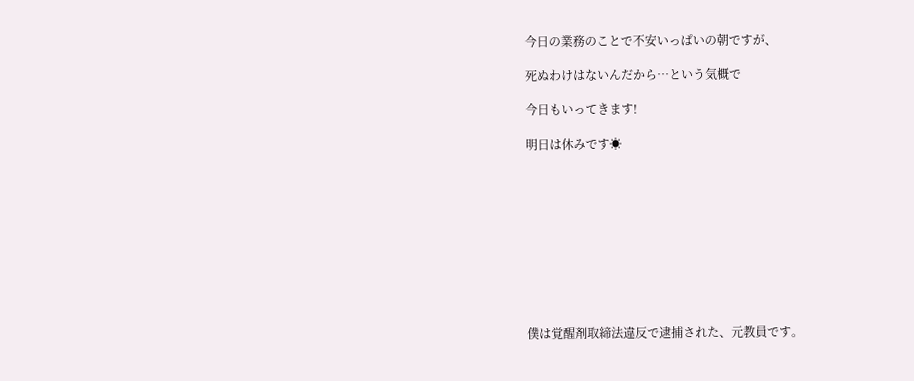今日の業務のことで不安いっぱいの朝ですが、

死ぬわけはないんだから…という気概で

今日もいってきます!

明日は休みです☀










僕は覚醒剤取締法違反で逮捕された、元教員です。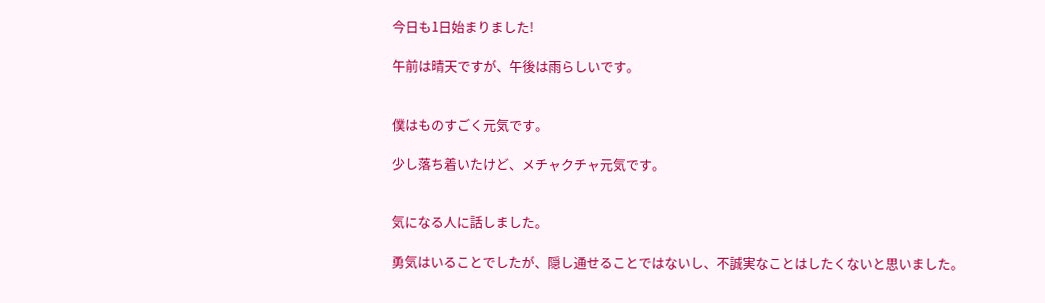今日も1日始まりました!

午前は晴天ですが、午後は雨らしいです。


僕はものすごく元気です。

少し落ち着いたけど、メチャクチャ元気です。


気になる人に話しました。

勇気はいることでしたが、隠し通せることではないし、不誠実なことはしたくないと思いました。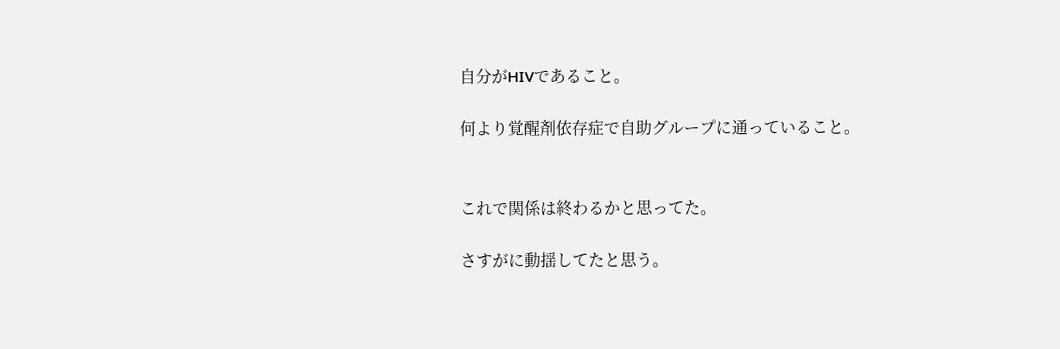自分がHIVであること。

何より覚醒剤依存症で自助グループに通っていること。


これで関係は終わるかと思ってた。

さすがに動揺してたと思う。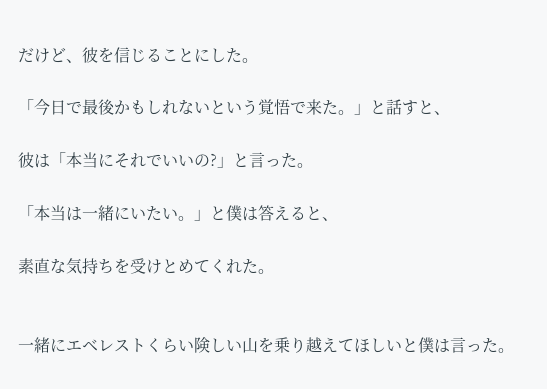だけど、彼を信じることにした。

「今日で最後かもしれないという覚悟で来た。」と話すと、

彼は「本当にそれでいいの?」と言った。

「本当は一緒にいたい。」と僕は答えると、

素直な気持ちを受けとめてくれた。


一緒にエベレストくらい険しい山を乗り越えてほしいと僕は言った。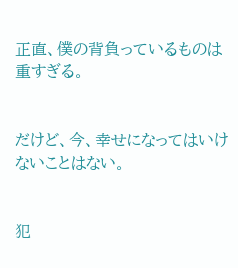正直、僕の背負っているものは重すぎる。


だけど、今、幸せになってはいけないことはない。


犯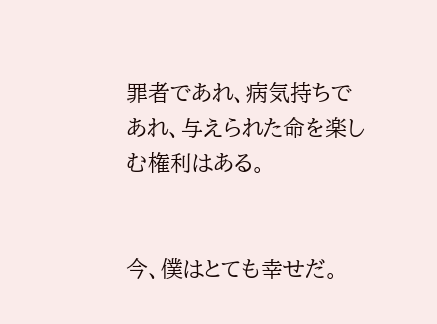罪者であれ、病気持ちであれ、与えられた命を楽しむ権利はある。


今、僕はとても幸せだ。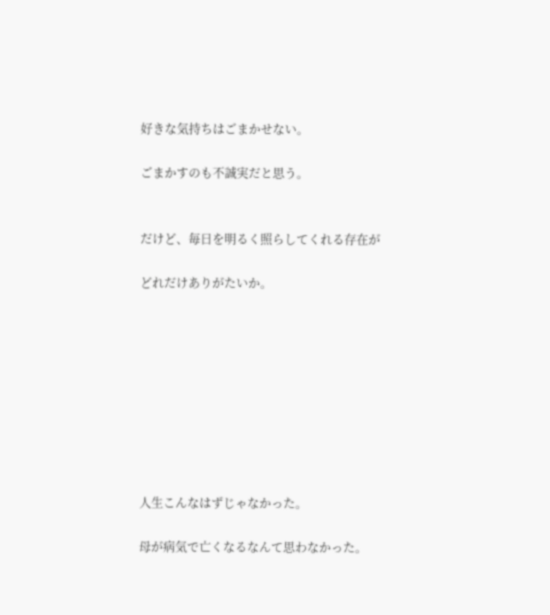好きな気持ちはごまかせない。

ごまかすのも不誠実だと思う。


だけど、毎日を明るく照らしてくれる存在が

どれだけありがたいか。









人生こんなはずじゃなかった。

母が病気で亡くなるなんて思わなかった。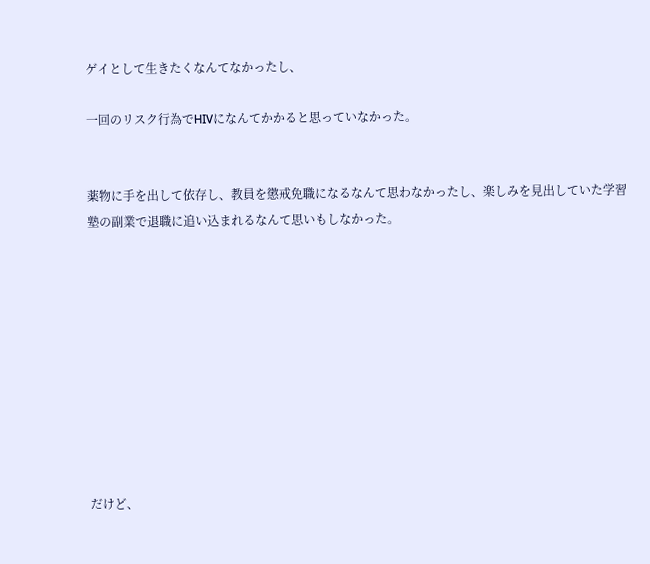ゲイとして生きたくなんてなかったし、

一回のリスク行為でHIVになんてかかると思っていなかった。


薬物に手を出して依存し、教員を懲戒免職になるなんて思わなかったし、楽しみを見出していた学習塾の副業で退職に追い込まれるなんて思いもしなかった。










だけど、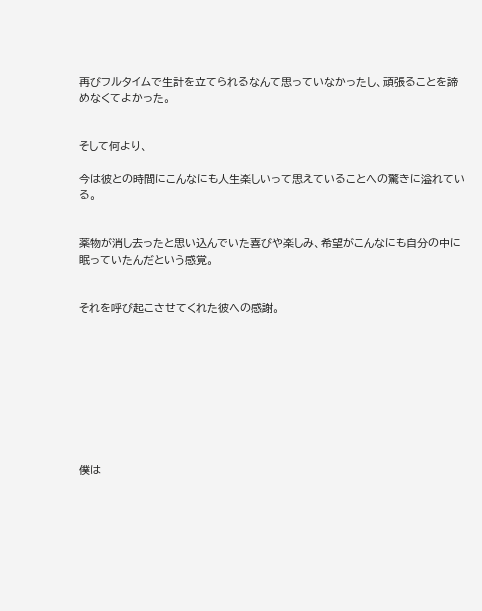再びフルタイムで生計を立てられるなんて思っていなかったし、頑張ることを諦めなくてよかった。


そして何より、

今は彼との時間にこんなにも人生楽しいって思えていることへの驚きに溢れている。


薬物が消し去ったと思い込んでいた喜びや楽しみ、希望がこんなにも自分の中に眠っていたんだという感覚。


それを呼び起こさせてくれた彼への感謝。









僕は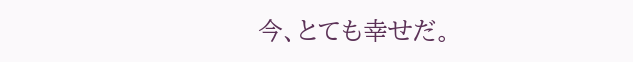今、とても幸せだ。